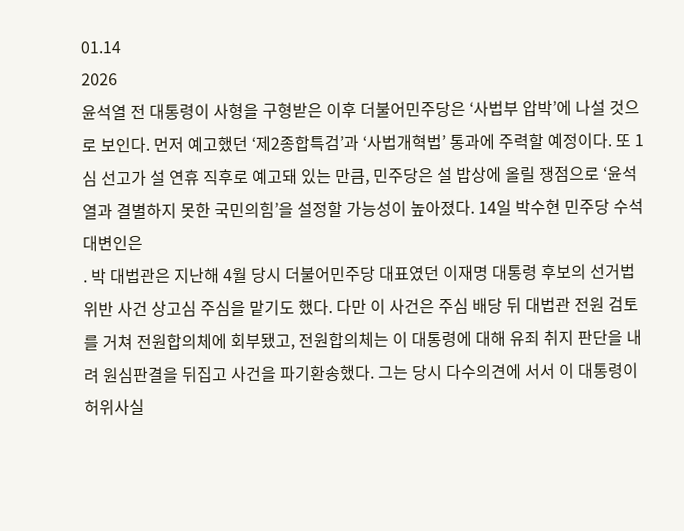01.14
2026
윤석열 전 대통령이 사형을 구형받은 이후 더불어민주당은 ‘사법부 압박’에 나설 것으로 보인다. 먼저 예고했던 ‘제2종합특검’과 ‘사법개혁법’ 통과에 주력할 예정이다. 또 1심 선고가 설 연휴 직후로 예고돼 있는 만큼, 민주당은 설 밥상에 올릴 쟁점으로 ‘윤석열과 결별하지 못한 국민의힘’을 설정할 가능성이 높아졌다. 14일 박수현 민주당 수석대변인은
. 박 대법관은 지난해 4월 당시 더불어민주당 대표였던 이재명 대통령 후보의 선거법 위반 사건 상고심 주심을 맡기도 했다. 다만 이 사건은 주심 배당 뒤 대법관 전원 검토를 거쳐 전원합의체에 회부됐고, 전원합의체는 이 대통령에 대해 유죄 취지 판단을 내려 원심판결을 뒤집고 사건을 파기환송했다. 그는 당시 다수의견에 서서 이 대통령이 허위사실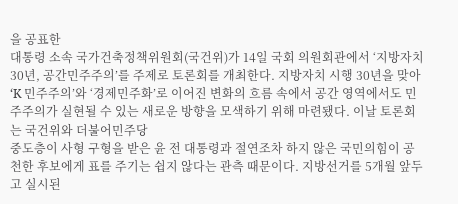을 공표한
대통령 소속 국가건축정책위원회(국건위)가 14일 국회 의원회관에서 ‘지방자치 30년, 공간민주주의’를 주제로 토론회를 개최한다. 지방자치 시행 30년을 맞아 ‘K 민주주의’와 ‘경제민주화’로 이어진 변화의 흐름 속에서 공간 영역에서도 민주주의가 실현될 수 있는 새로운 방향을 모색하기 위해 마련됐다. 이날 토론회는 국건위와 더불어민주당
중도층이 사형 구형을 받은 윤 전 대통령과 절연조차 하지 않은 국민의힘이 공천한 후보에게 표를 주기는 쉽지 않다는 관측 때문이다. 지방선거를 5개월 앞두고 실시된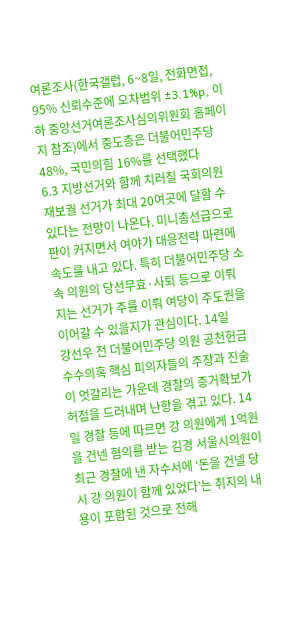여론조사(한국갤럽, 6~8일, 전화면접, 95% 신뢰수준에 오차범위 ±3.1%p, 이하 중앙선거여론조사심의위원회 홈페이지 참조)에서 중도층은 더불어민주당 48%, 국민의힘 16%를 선택했다
6.3 지방선거와 함께 치러질 국회의원 재보궐 선거가 최대 20여곳에 달할 수 있다는 전망이 나온다. 미니총선급으로 판이 커지면서 여야가 대응전략 마련에 속도를 내고 있다. 특히 더불어민주당 소속 의원의 당선무효·사퇴 등으로 이뤄지는 선거가 주를 이뤄 여당이 주도권을 이어갈 수 있을지가 관심이다. 14일
강선우 전 더불어민주당 의원 공천헌금 수수의혹 핵심 피의자들의 주장과 진술이 엇갈리는 가운데 경찰의 증거확보가 허점을 드러내며 난항을 겪고 있다. 14일 경찰 등에 따르면 강 의원에게 1억원을 건넨 혐의를 받는 김경 서울시의원이 최근 경찰에 낸 자수서에 ‘돈을 건넬 당시 강 의원이 함께 있었다’는 취지의 내용이 포함된 것으로 전해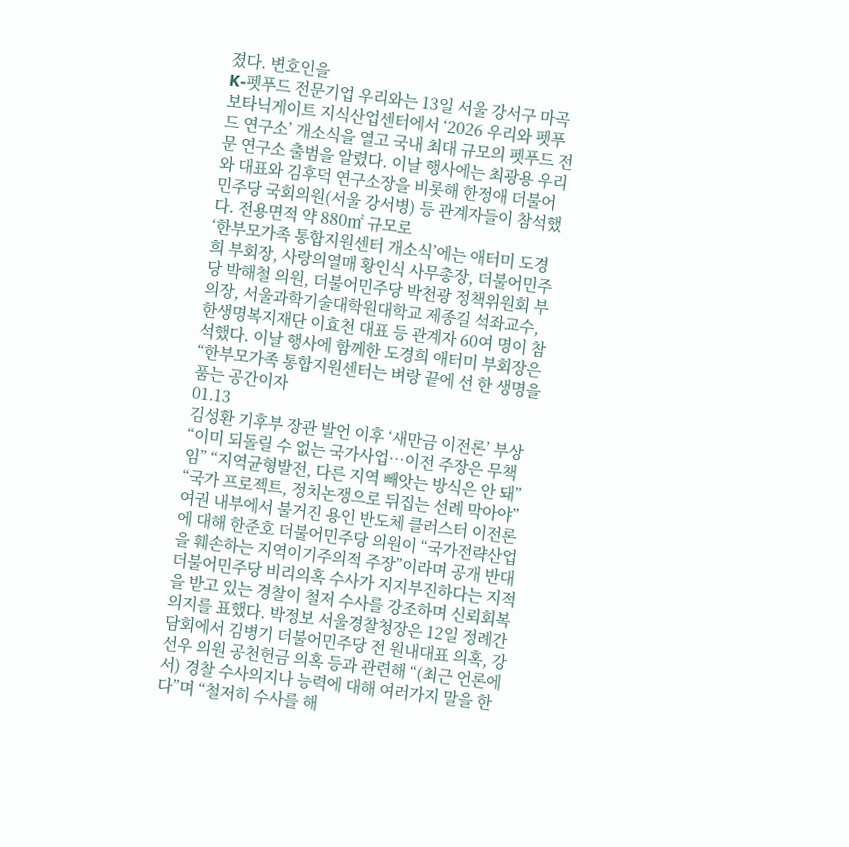졌다. 변호인을
K-펫푸드 전문기업 우리와는 13일 서울 강서구 마곡 보타닉게이트 지식산업센터에서 ‘2026 우리와 펫푸드 연구소’ 개소식을 열고 국내 최대 규모의 펫푸드 전문 연구소 출범을 알렸다. 이날 행사에는 최광용 우리와 대표와 김후덕 연구소장을 비롯해 한정애 더불어민주당 국회의원(서울 강서병) 등 관계자들이 참석했다. 전용면적 약 880㎡ 규모로
‘한부모가족 통합지원센터 개소식’에는 애터미 도경희 부회장, 사랑의열매 황인식 사무총장, 더불어민주당 박해철 의원, 더불어민주당 박천광 정책위원회 부의장, 서울과학기술대학원대학교 제종길 석좌교수, 한생명복지재단 이효천 대표 등 관계자 60여 명이 참석했다. 이날 행사에 함께한 도경희 애터미 부회장은 “한부모가족 통합지원센터는 벼랑 끝에 선 한 생명을 품는 공간이자
01.13
김성환 기후부 장관 발언 이후 ‘새만금 이전론’ 부상 “이미 되돌릴 수 없는 국가사업…이전 주장은 무책임” “지역균형발전, 다른 지역 빼앗는 방식은 안 돼” “국가 프로젝트, 정치논쟁으로 뒤집는 선례 막아야” 여권 내부에서 불거진 용인 반도체 클러스터 이전론에 대해 한준호 더불어민주당 의원이 “국가전략산업을 훼손하는 지역이기주의적 주장”이라며 공개 반대
더불어민주당 비리의혹 수사가 지지부진하다는 지적을 받고 있는 경찰이 철저 수사를 강조하며 신뢰회복 의지를 표했다. 박정보 서울경찰청장은 12일 정례간담회에서 김병기 더불어민주당 전 원내대표 의혹, 강선우 의원 공천헌금 의혹 등과 관련해 “(최근 언론에서) 경찰 수사의지나 능력에 대해 여러가지 말을 한다”며 “철저히 수사를 해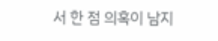서 한 점 의혹이 남지